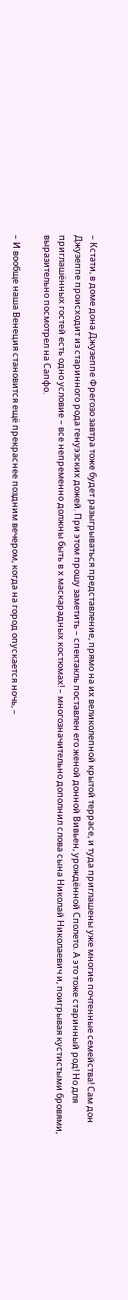– Кстати, в доме дона Джузеппе Фрегозо завтра тоже будет разыгрываться представление, прямо на их великолепной крытой террасе, и туда приглашены уже многие почтенные семейства! Сам дон Джузеппе происходит из старинного рода генуэзских дожей. При этом прошу заметить – спектакль поставлен его женой донной Вивьен, урождённой Сполето. А это тоже старинный род! Но для приглашённых гостей есть одно условие – все непременно должны быть в х маскарадных костюмах! – многозначительно дополнил слова сына Николай Николаевич и, поигрывая кустистыми бровями, выразительно посмотрел на Сапфо.

– И вообще наша Венеция становится ещё прекраснее поздним вечером, когда на город опускается ночь, –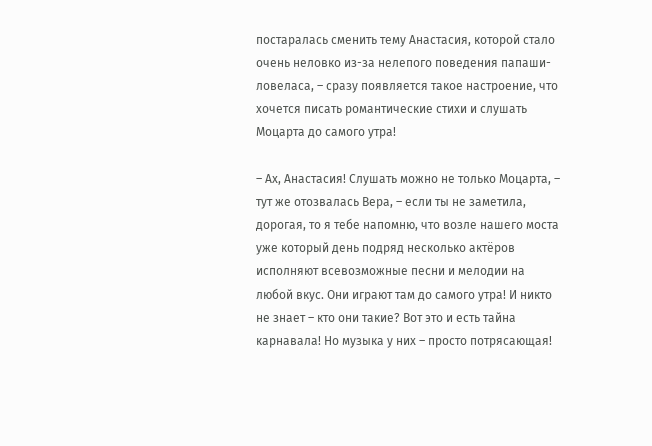постаралась сменить тему Анастасия, которой стало очень неловко из-за нелепого поведения папаши-ловеласа, – сразу появляется такое настроение, что хочется писать романтические стихи и слушать Моцарта до самого утра!

– Ах, Анастасия! Слушать можно не только Моцарта, – тут же отозвалась Вера, – если ты не заметила, дорогая, то я тебе напомню, что возле нашего моста уже который день подряд несколько актёров исполняют всевозможные песни и мелодии на любой вкус. Они играют там до самого утра! И никто не знает – кто они такие? Вот это и есть тайна карнавала! Но музыка у них – просто потрясающая!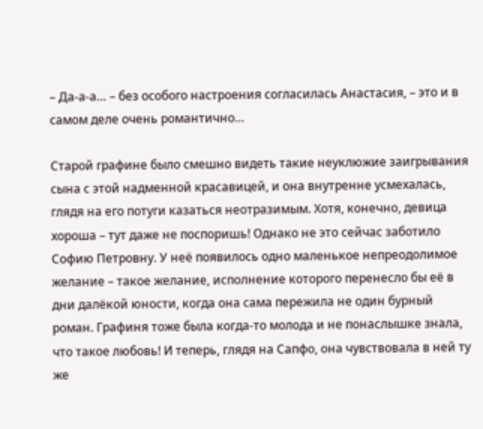– Да-а-а… – без особого настроения согласилась Анастасия, – это и в самом деле очень романтично…

Старой графине было смешно видеть такие неуклюжие заигрывания сына с этой надменной красавицей, и она внутренне усмехалась, глядя на его потуги казаться неотразимым. Хотя, конечно, девица хороша – тут даже не поспоришь! Однако не это сейчас заботило Софию Петровну. У неё появилось одно маленькое непреодолимое желание – такое желание, исполнение которого перенесло бы её в дни далёкой юности, когда она сама пережила не один бурный роман. Графиня тоже была когда-то молода и не понаслышке знала, что такое любовь! И теперь, глядя на Сапфо, она чувствовала в ней ту же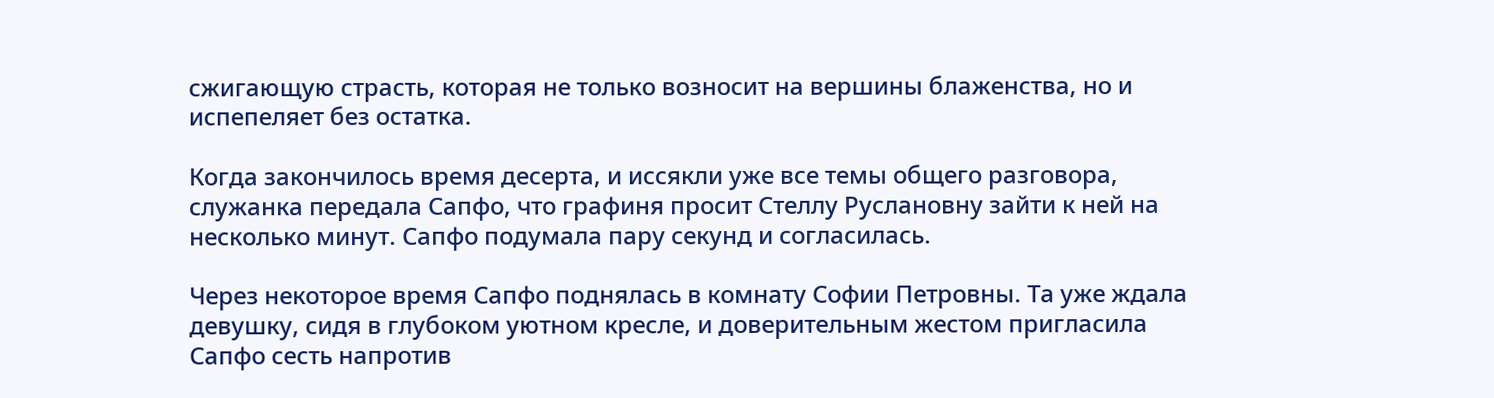сжигающую страсть, которая не только возносит на вершины блаженства, но и испепеляет без остатка.

Когда закончилось время десерта, и иссякли уже все темы общего разговора, служанка передала Сапфо, что графиня просит Стеллу Руслановну зайти к ней на несколько минут. Сапфо подумала пару секунд и согласилась.

Через некоторое время Сапфо поднялась в комнату Софии Петровны. Та уже ждала девушку, сидя в глубоком уютном кресле, и доверительным жестом пригласила Сапфо сесть напротив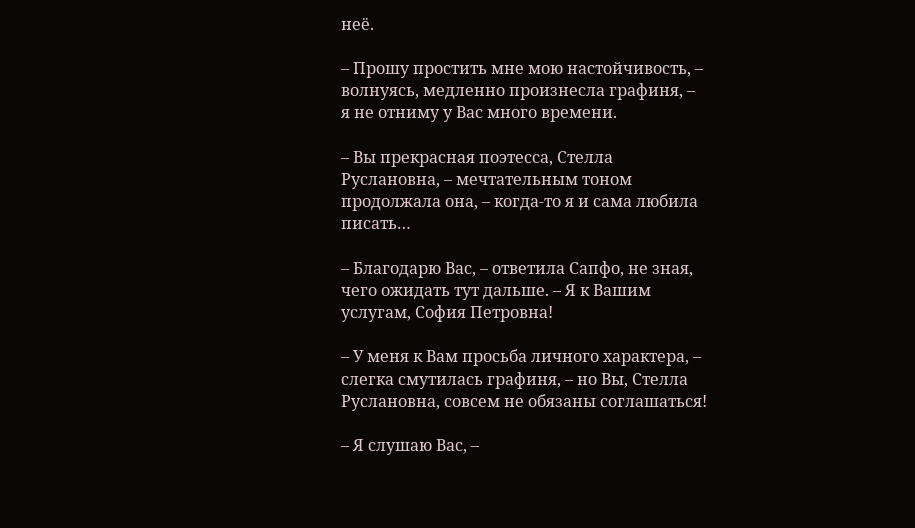неё.

– Прошу простить мне мою настойчивость, – волнуясь, медленно произнесла графиня, – я не отниму у Вас много времени.

– Вы прекрасная поэтесса, Стелла Руслановна, – мечтательным тоном продолжала она, – когда-то я и сама любила писать…

– Благодарю Вас, – ответила Сапфо, не зная, чего ожидать тут дальше. – Я к Вашим услугам, София Петровна!

– У меня к Вам просьба личного характера, – слегка смутилась графиня, – но Вы, Стелла Руслановна, совсем не обязаны соглашаться!

– Я слушаю Вас, –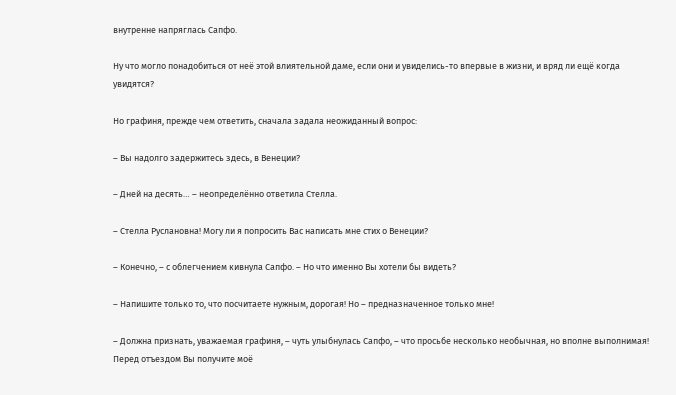внутренне напряглась Сапфо.

Ну что могло понадобиться от неё этой влиятельной даме, если они и увиделись-то впервые в жизни, и вряд ли ещё когда увидятся?

Но графиня, прежде чем ответить, сначала задала неожиданный вопрос:

– Вы надолго задержитесь здесь, в Венеции?

– Дней на десять… – неопределённо ответила Стелла.

– Стелла Руслановна! Могу ли я попросить Вас написать мне стих о Венеции?

– Конечно, – с облегчением кивнула Сапфо. – Но что именно Вы хотели бы видеть?

– Напишите только то, что посчитаете нужным, дорогая! Но – предназначенное только мне!

– Должна признать, уважаемая графиня, – чуть улыбнулась Сапфо, – что просьбе несколько необычная, но вполне выполнимая! Перед отъездом Вы получите моё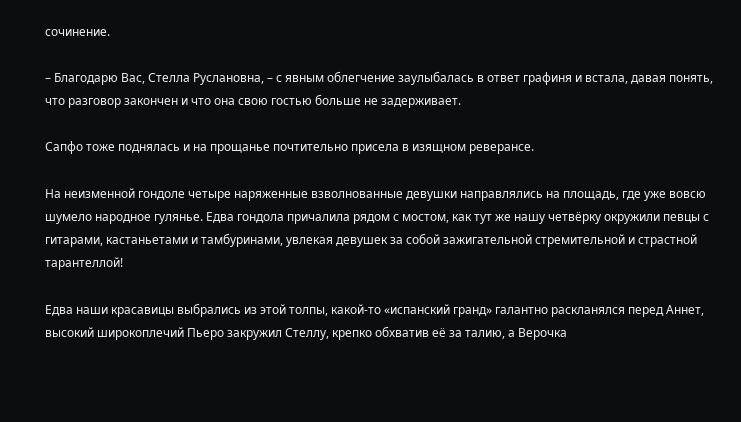сочинение.

– Благодарю Вас, Стелла Руслановна, – с явным облегчение заулыбалась в ответ графиня и встала, давая понять, что разговор закончен и что она свою гостью больше не задерживает.

Сапфо тоже поднялась и на прощанье почтительно присела в изящном реверансе.

На неизменной гондоле четыре наряженные взволнованные девушки направлялись на площадь, где уже вовсю шумело народное гулянье. Едва гондола причалила рядом с мостом, как тут же нашу четвёрку окружили певцы с гитарами, кастаньетами и тамбуринами, увлекая девушек за собой зажигательной стремительной и страстной тарантеллой!

Едва наши красавицы выбрались из этой толпы, какой-то «испанский гранд» галантно раскланялся перед Аннет, высокий широкоплечий Пьеро закружил Стеллу, крепко обхватив её за талию, а Верочка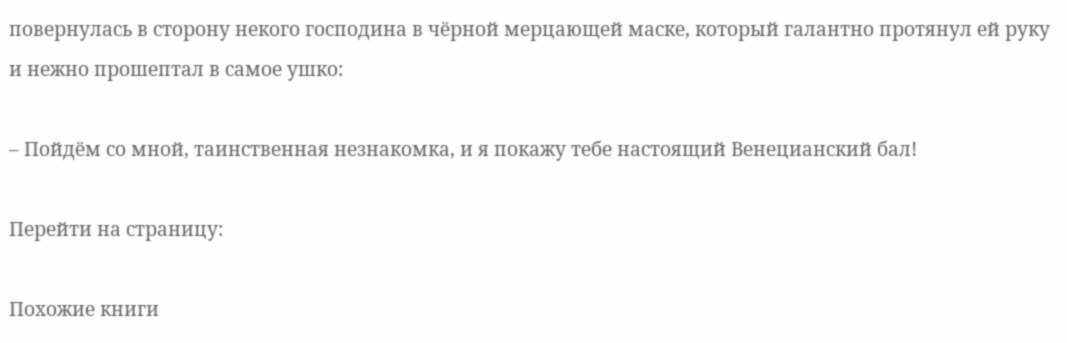повернулась в сторону некого господина в чёрной мерцающей маске, который галантно протянул ей руку и нежно прошептал в самое ушко:

– Пойдём со мной, таинственная незнакомка, и я покажу тебе настоящий Венецианский бал!

Перейти на страницу:

Похожие книги